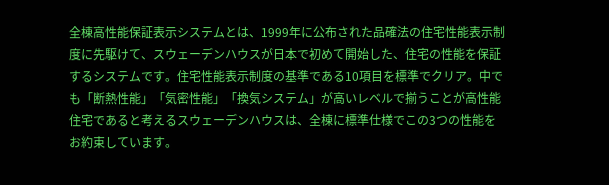全棟高性能保証表示システムとは、1999年に公布された品確法の住宅性能表示制度に先駆けて、スウェーデンハウスが日本で初めて開始した、住宅の性能を保証するシステムです。住宅性能表示制度の基準である10項目を標準でクリア。中でも「断熱性能」「気密性能」「換気システム」が高いレベルで揃うことが高性能住宅であると考えるスウェーデンハウスは、全棟に標準仕様でこの3つの性能をお約束しています。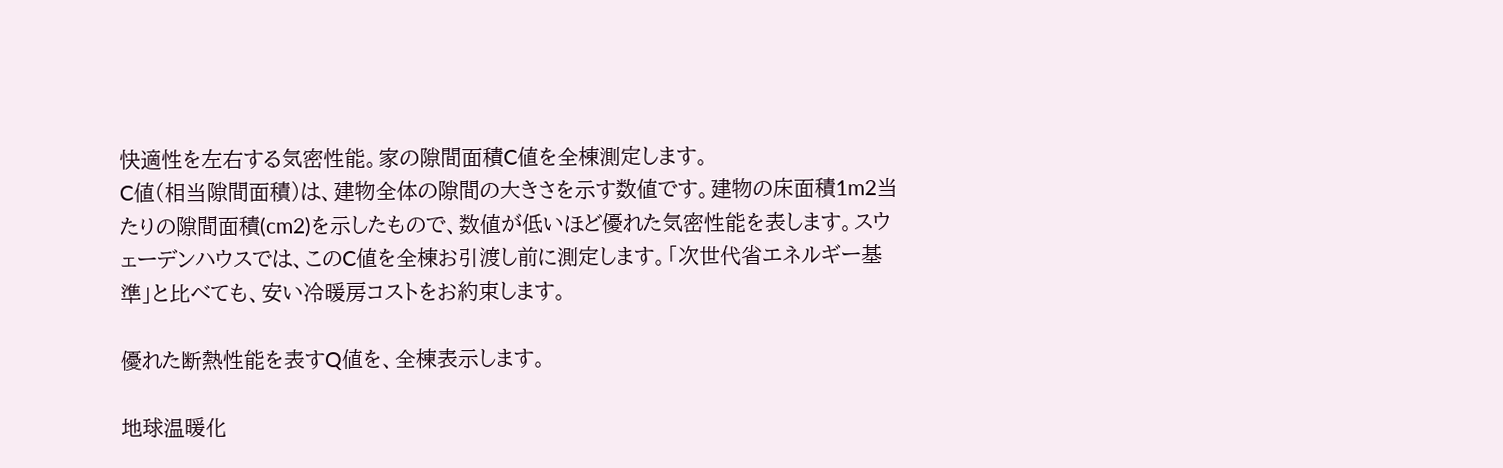快適性を左右する気密性能。家の隙間面積C値を全棟測定します。
C値(相当隙間面積)は、建物全体の隙間の大きさを示す数値です。建物の床面積1m2当たりの隙間面積(cm2)を示したもので、数値が低いほど優れた気密性能を表します。スウェーデンハウスでは、このC値を全棟お引渡し前に測定します。「次世代省エネルギー基準」と比べても、安い冷暖房コストをお約束します。

優れた断熱性能を表すQ値を、全棟表示します。

地球温暖化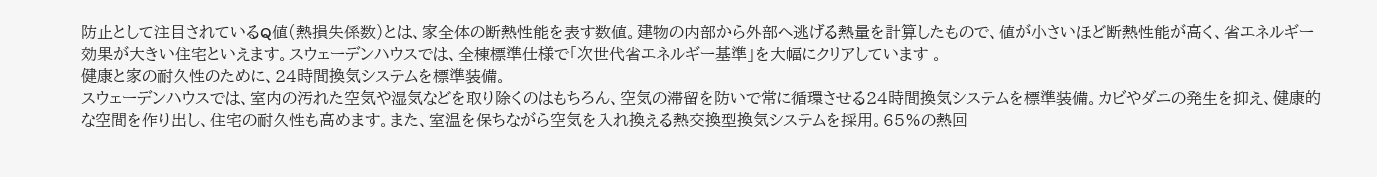防止として注目されているQ値(熱損失係数)とは、家全体の断熱性能を表す数値。建物の内部から外部へ逃げる熱量を計算したもので、値が小さいほど断熱性能が高く、省エネルギー効果が大きい住宅といえます。スウェーデンハウスでは、全棟標準仕様で「次世代省エネルギー基準」を大幅にクリアしています 。
健康と家の耐久性のために、24時間換気システムを標準装備。
スウェーデンハウスでは、室内の汚れた空気や湿気などを取り除くのはもちろん、空気の滞留を防いで常に循環させる24時間換気システムを標準装備。カビやダニの発生を抑え、健康的な空間を作り出し、住宅の耐久性も高めます。また、室温を保ちながら空気を入れ換える熱交換型換気システムを採用。65%の熱回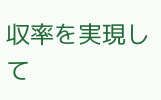収率を実現して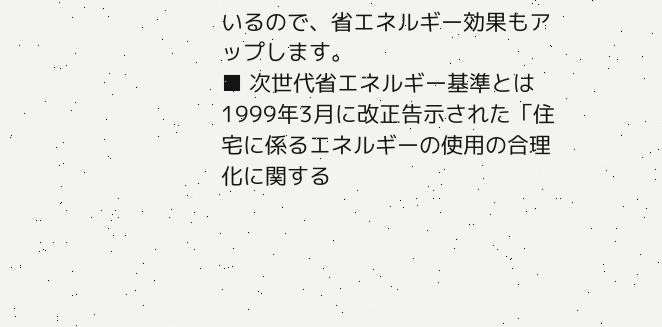いるので、省エネルギー効果もアップします。
■ 次世代省エネルギー基準とは
1999年3月に改正告示された「住宅に係るエネルギーの使用の合理化に関する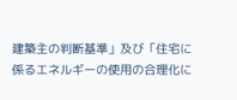建築主の判断基準」及び「住宅に係るエネルギーの使用の合理化に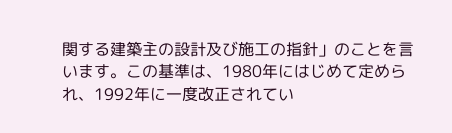関する建築主の設計及び施工の指針」のことを言います。この基準は、1980年にはじめて定められ、1992年に一度改正されてい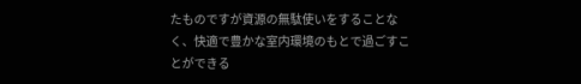たものですが資源の無駄使いをすることなく、快適で豊かな室内環境のもとで過ごすことができる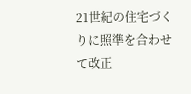21世紀の住宅づくりに照準を合わせて改正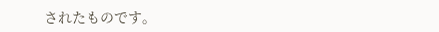されたものです。